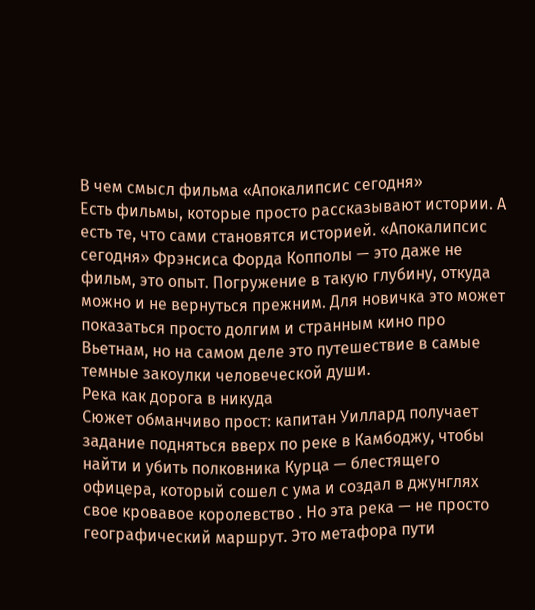В чем смысл фильма «Апокалипсис сегодня»
Есть фильмы, которые просто рассказывают истории. А есть те, что сами становятся историей. «Апокалипсис сегодня» Фрэнсиса Форда Копполы — это даже не фильм, это опыт. Погружение в такую глубину, откуда можно и не вернуться прежним. Для новичка это может показаться просто долгим и странным кино про Вьетнам, но на самом деле это путешествие в самые темные закоулки человеческой души.
Река как дорога в никуда
Сюжет обманчиво прост: капитан Уиллард получает задание подняться вверх по реке в Камбоджу, чтобы найти и убить полковника Курца — блестящего офицера, который сошел с ума и создал в джунглях свое кровавое королевство . Но эта река — не просто географический маршрут. Это метафора пути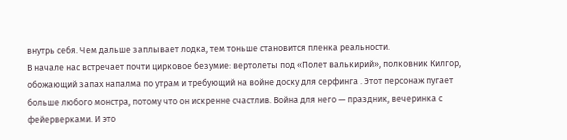внутрь себя. Чем дальше заплывает лодка, тем тоньше становится пленка реальности.
В начале нас встречает почти цирковое безумие: вертолеты под «Полет валькирий», полковник Килгор, обожающий запах напалма по утрам и требующий на войне доску для серфинга . Этот персонаж пугает больше любого монстра, потому что он искренне счастлив. Война для него — праздник, вечеринка с фейерверками. И это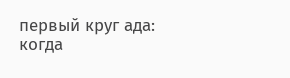первый круг ада: когда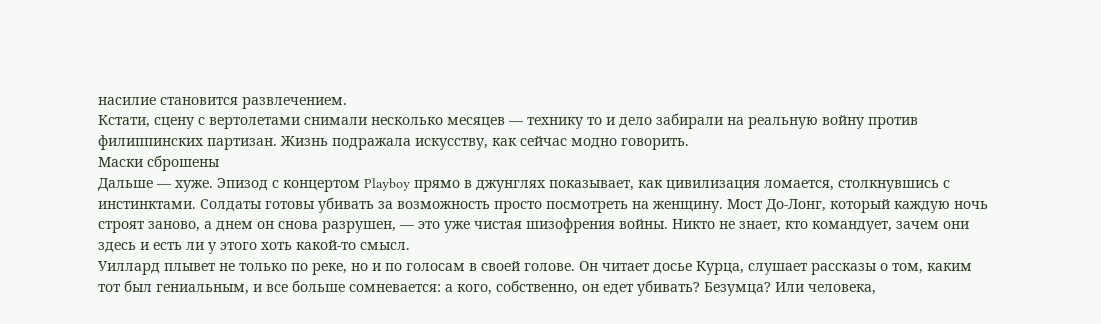насилие становится развлечением.
Кстати, сцену с вертолетами снимали несколько месяцев — технику то и дело забирали на реальную войну против филиппинских партизан. Жизнь подражала искусству, как сейчас модно говорить.
Маски сброшены
Дальше — хуже. Эпизод с концертом Playboy прямо в джунглях показывает, как цивилизация ломается, столкнувшись с инстинктами. Солдаты готовы убивать за возможность просто посмотреть на женщину. Мост До-Лонг, который каждую ночь строят заново, а днем он снова разрушен, — это уже чистая шизофрения войны. Никто не знает, кто командует, зачем они здесь и есть ли у этого хоть какой-то смысл.
Уиллард плывет не только по реке, но и по голосам в своей голове. Он читает досье Курца, слушает рассказы о том, каким тот был гениальным, и все больше сомневается: а кого, собственно, он едет убивать? Безумца? Или человека,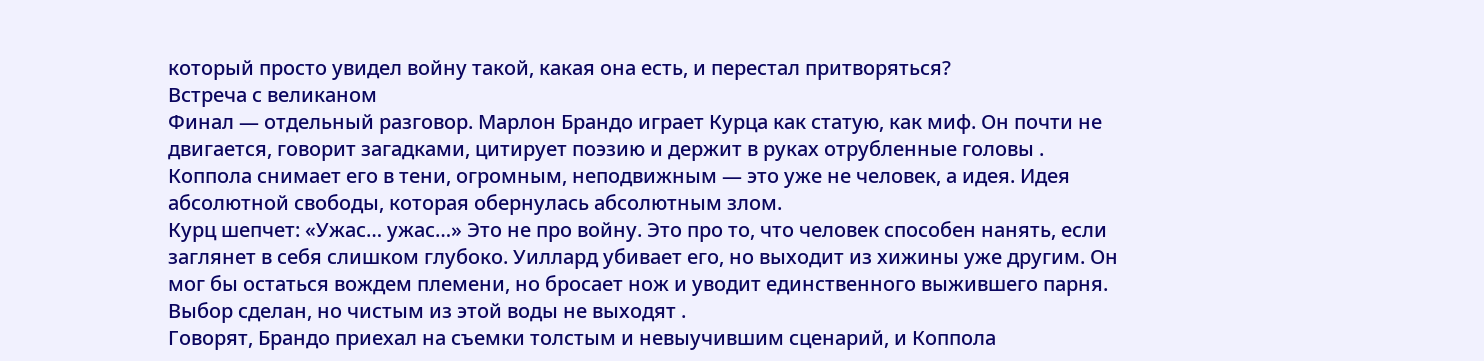который просто увидел войну такой, какая она есть, и перестал притворяться?
Встреча с великаном
Финал — отдельный разговор. Марлон Брандо играет Курца как статую, как миф. Он почти не двигается, говорит загадками, цитирует поэзию и держит в руках отрубленные головы . Коппола снимает его в тени, огромным, неподвижным — это уже не человек, а идея. Идея абсолютной свободы, которая обернулась абсолютным злом.
Курц шепчет: «Ужас… ужас…» Это не про войну. Это про то, что человек способен нанять, если заглянет в себя слишком глубоко. Уиллард убивает его, но выходит из хижины уже другим. Он мог бы остаться вождем племени, но бросает нож и уводит единственного выжившего парня. Выбор сделан, но чистым из этой воды не выходят .
Говорят, Брандо приехал на съемки толстым и невыучившим сценарий, и Коппола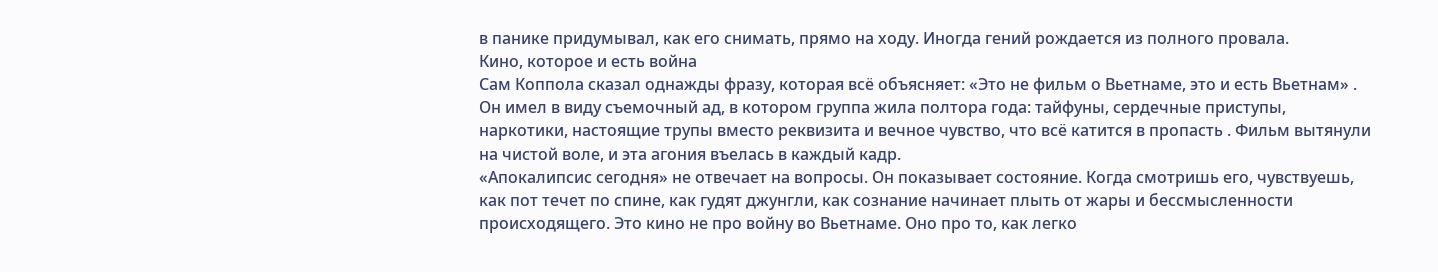в панике придумывал, как его снимать, прямо на ходу. Иногда гений рождается из полного провала.
Кино, которое и есть война
Сам Коппола сказал однажды фразу, которая всё объясняет: «Это не фильм о Вьетнаме, это и есть Вьетнам» . Он имел в виду съемочный ад, в котором группа жила полтора года: тайфуны, сердечные приступы, наркотики, настоящие трупы вместо реквизита и вечное чувство, что всё катится в пропасть . Фильм вытянули на чистой воле, и эта агония въелась в каждый кадр.
«Апокалипсис сегодня» не отвечает на вопросы. Он показывает состояние. Когда смотришь его, чувствуешь, как пот течет по спине, как гудят джунгли, как сознание начинает плыть от жары и бессмысленности происходящего. Это кино не про войну во Вьетнаме. Оно про то, как легко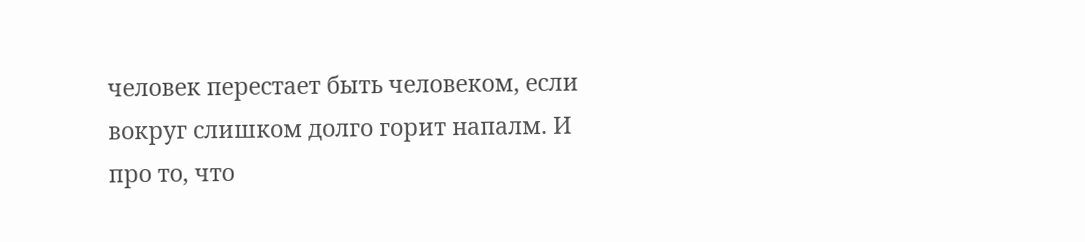человек перестает быть человеком, если вокруг слишком долго горит напалм. И про то, что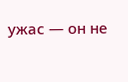ужас — он не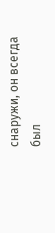снаружи, он всегда был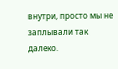внутри, просто мы не заплывали так далеко.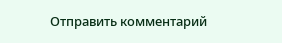Отправить комментарий